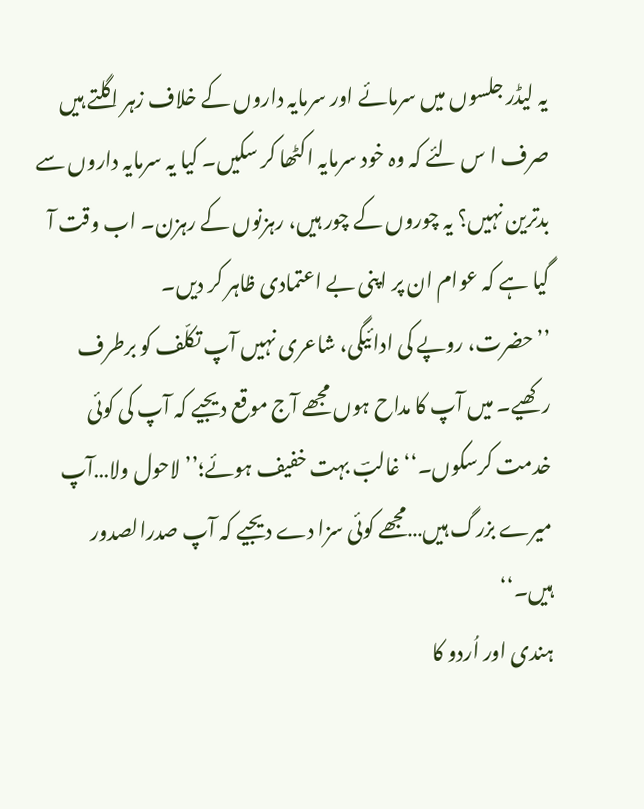یہ لیڈر جلسوں میں سرمائے اور سرمایہ داروں کے خلاف زہر اگلتے ہیں صرف ا س لئے کہ وہ خود سرمایہ اکٹھا کر سکیں۔ کیا یہ سرمایہ داروں سے بدترین نہیں؟ یہ چوروں کے چور ہیں، رہزنوں کے رہزن۔ اب وقت آ گیا ہے کہ عوام ان پر اپنی بے اعتمادی ظاہر کر دیں۔
’’حضرت، روپے کی ادائیگی، شاعری نہیں آپ تکلّف کو برطرف رکھیے۔ میں آپ کا مداح ہوں مجھے آج موقع دیجیے کہ آپ کی کوئی خدمت کرسکوں۔‘‘ غالبؔ بہت خفیف ہوئے؛’’لاحول ولا…آپ میرے بزرگ ہیں…مجھے کوئی سزا دے دیجیے کہ آپ صدرالصدور ہیں۔‘‘
ہندی اور اُردو کا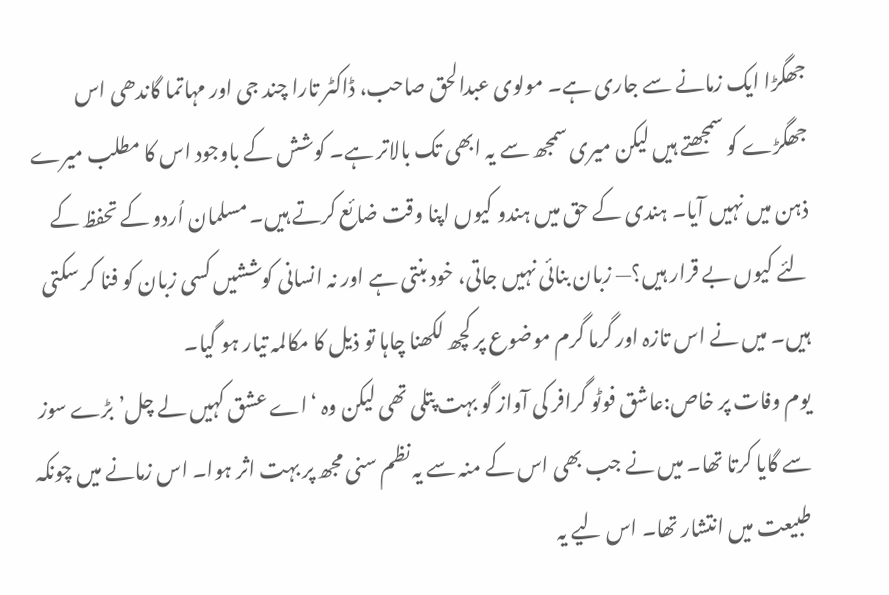جھگڑا ایک زمانے سے جاری ہے۔ مولوی عبدالحق صاحب، ڈاکٹر تارا چند جی اور مہاتما گاندھی اس جھگڑے کو سمجھتے ہیں لیکن میری سمجھ سے یہ ابھی تک بالاتر ہے۔ کوشش کے باوجود اس کا مطلب میرے ذہن میں نہیں آیا۔ ہندی کے حق میں ہندو کیوں اپنا وقت ضائع کرتے ہیں۔ مسلمان اُردو کے تحفظ کے لئے کیوں بے قرار ہیں؟— زبان بنائی نہیں جاتی، خود بنتی ہے اور نہ انسانی کوششیں کسی زبان کو فنا کر سکتی ہیں۔ میں نے اس تازہ اور گرما گرم موضوع پر کچھ لکھنا چاہا تو ذیل کا مکالمہ تیار ہو گیا۔
یوم وفات پر خاص:عاشق فوٹو گرافر کی آواز گو بہت پتلی تھی لیکن وہ ‘اے عشق کہیں لے چل’ بڑے سوز سے گایا کرتا تھا۔ میں نے جب بھی اس کے منہ سے یہ نظم سنی مجھ پر بہت اثر ہوا۔ اس زمانے میں چونکہ طبیعت میں انتشار تھا۔ اس لیے یہ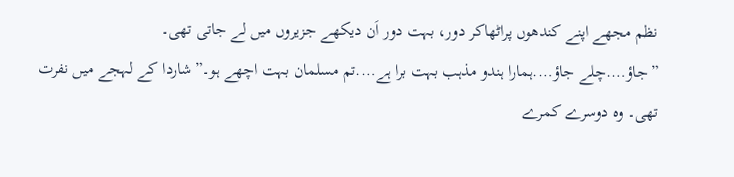نظم مجھے اپنے کندھوں پراٹھاکر دور، بہت دور اَن دیکھے جزیروں میں لے جاتی تھی۔
”جاؤ….چلے جاؤ….ہمارا ہندو مذہب بہت برا ہے….تم مسلمان بہت اچھے ہو۔”شاردا کے لہجے میں نفرت تھی۔ وہ دوسرے کمرے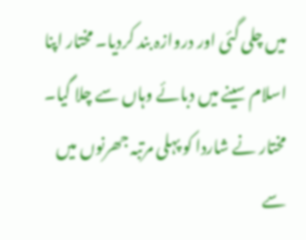میں چلی گئی اور دروازہ بند کردیا۔ مختار اپنا اسلام سینے میں دبائے وہاں سے چلا گیا۔ مختار نے شاردا کو پہلی مرتبہ جھرنوں میں سے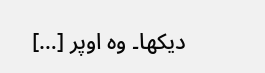دیکھا۔ وہ اوپر […]